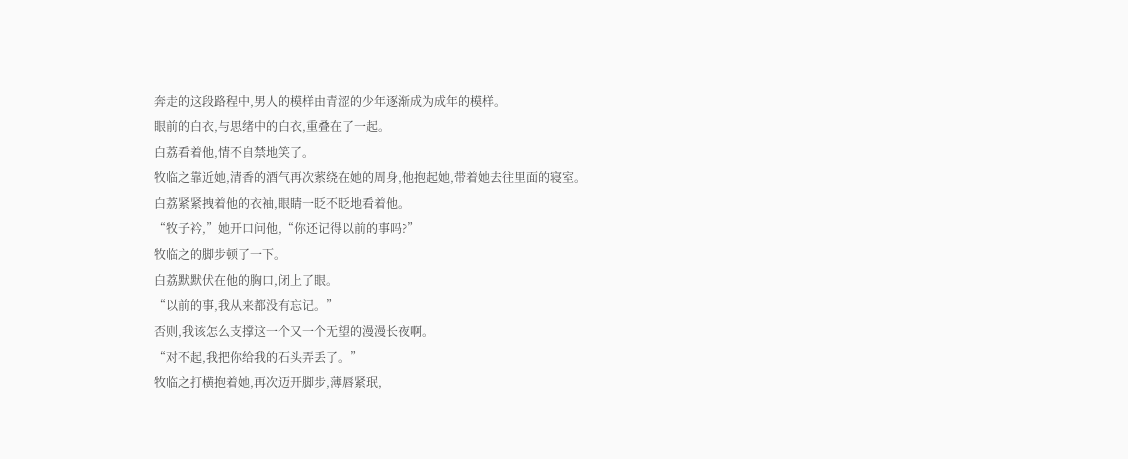奔走的这段路程中,男人的模样由青涩的少年逐渐成为成年的模样。
眼前的白衣,与思绪中的白衣,重叠在了一起。
白荔看着他,情不自禁地笑了。
牧临之靠近她,清香的酒气再次萦绕在她的周身,他抱起她,带着她去往里面的寝室。
白荔紧紧拽着他的衣袖,眼睛一眨不眨地看着他。
“牧子衿,”她开口问他,“你还记得以前的事吗?”
牧临之的脚步顿了一下。
白荔默默伏在他的胸口,闭上了眼。
“以前的事,我从来都没有忘记。”
否则,我该怎么支撑这一个又一个无望的漫漫长夜啊。
“对不起,我把你给我的石头弄丢了。”
牧临之打横抱着她,再次迈开脚步,薄唇紧珉,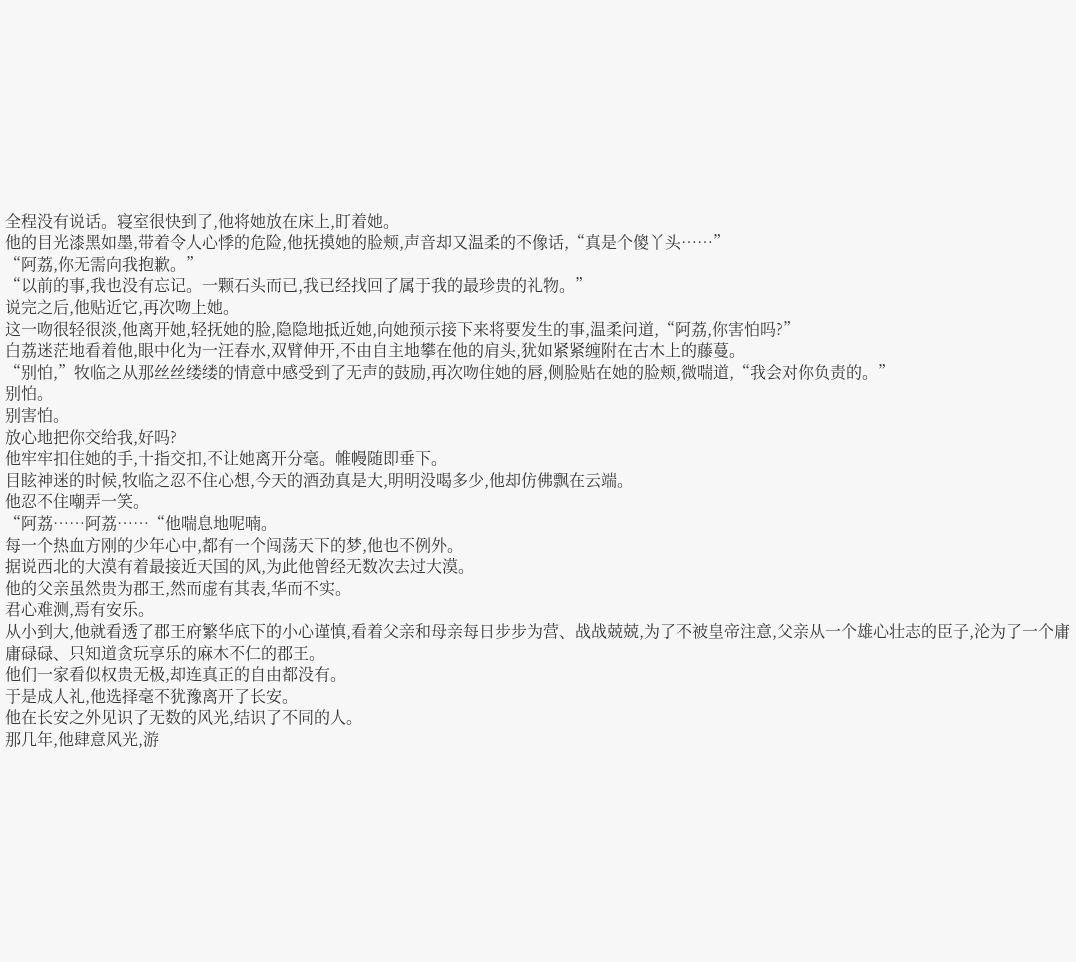全程没有说话。寝室很快到了,他将她放在床上,盯着她。
他的目光漆黑如墨,带着令人心悸的危险,他抚摸她的脸颊,声音却又温柔的不像话,“真是个傻丫头……”
“阿荔,你无需向我抱歉。”
“以前的事,我也没有忘记。一颗石头而已,我已经找回了属于我的最珍贵的礼物。”
说完之后,他贴近它,再次吻上她。
这一吻很轻很淡,他离开她,轻抚她的脸,隐隐地抵近她,向她预示接下来将要发生的事,温柔问道,“阿荔,你害怕吗?”
白荔迷茫地看着他,眼中化为一汪春水,双臂伸开,不由自主地攀在他的肩头,犹如紧紧缠附在古木上的藤蔓。
“别怕,”牧临之从那丝丝缕缕的情意中感受到了无声的鼓励,再次吻住她的唇,侧脸贴在她的脸颊,微喘道,“我会对你负责的。”
别怕。
别害怕。
放心地把你交给我,好吗?
他牢牢扣住她的手,十指交扣,不让她离开分毫。帷幔随即垂下。
目眩神迷的时候,牧临之忍不住心想,今天的酒劲真是大,明明没喝多少,他却仿佛飘在云端。
他忍不住嘲弄一笑。
“阿荔……阿荔……“他喘息地呢喃。
每一个热血方刚的少年心中,都有一个闯荡天下的梦,他也不例外。
据说西北的大漠有着最接近天国的风,为此他曾经无数次去过大漠。
他的父亲虽然贵为郡王,然而虚有其表,华而不实。
君心难测,焉有安乐。
从小到大,他就看透了郡王府繁华底下的小心谨慎,看着父亲和母亲每日步步为营、战战兢兢,为了不被皇帝注意,父亲从一个雄心壮志的臣子,沦为了一个庸庸碌碌、只知道贪玩享乐的麻木不仁的郡王。
他们一家看似权贵无极,却连真正的自由都没有。
于是成人礼,他选择毫不犹豫离开了长安。
他在长安之外见识了无数的风光,结识了不同的人。
那几年,他肆意风光,游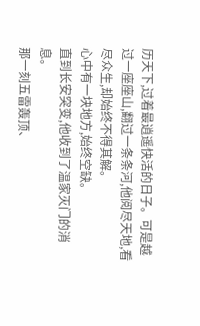历天下,过着最逍遥快活的日子。可是越过一座座山,翻过一条条河,他阅尽天地,看尽众生,却始终不得其解。
心中有一块地方,始终空缺。
直到长安突变,他收到了温家灭门的消息。
那一刻五雷轰顶、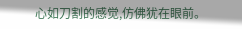心如刀割的感觉,仿佛犹在眼前。